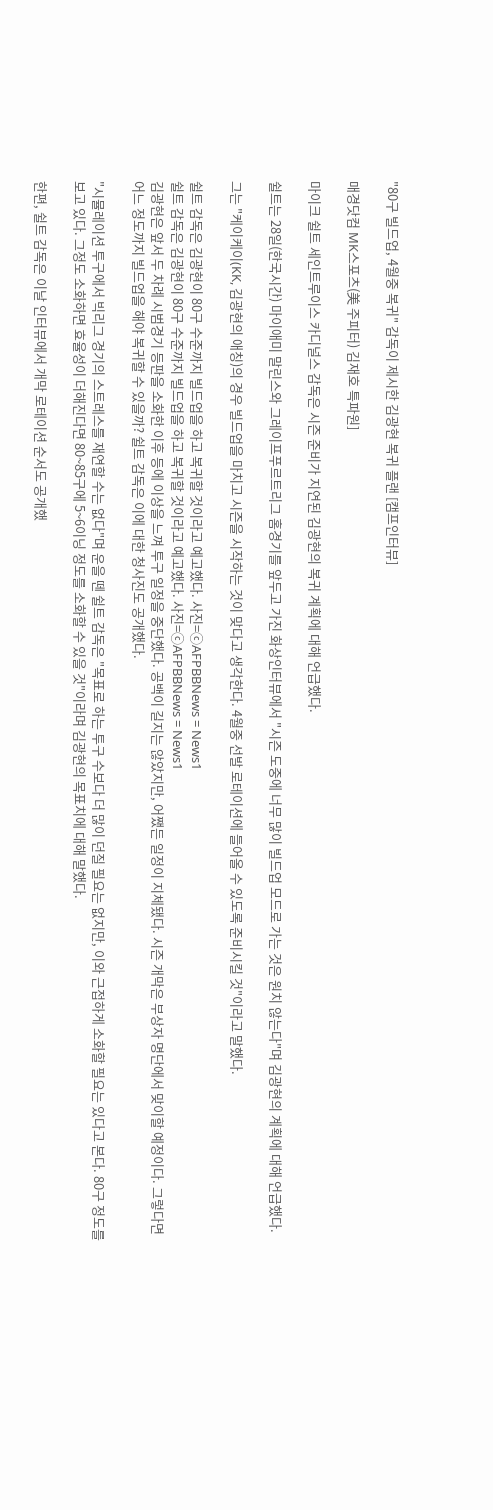"80구 빌드업, 4월중 복귀" 감독이 제시한 김광현 복귀 플랜 [캠프인터뷰]

매경닷컴 MK스포츠(美 주피터) 김재호 특파원]

마이크 쉴트 세인트루이스 카디널스 감독은 시즌 준비가 지연된 김광현의 복귀 계획에 대해 언급했다.

쉴트는 28일(한국시간) 마이애미 말린스와 그레이프푸르트리그 홈경기를 앞두고 가진 화상인터뷰에서 "시즌 도중에 너무 많이 빌드업 모드로 가는 것은 원치 않는다"며 김광현의 계획에 대해 언급했다.

그는 "케이케이(KK, 김광현의 애칭)의 경우 빌드업을 마치고 시즌을 시작하는 것이 맞다고 생각한다. 4월중 선발 로테이션에 들어올 수 있도록 준비시킬 것"이라고 말했다.

쉴트 감독은 김광현이 80구 수준까지 빌드업을 하고 복귀할 것이라고 예고했다. 사진=ⓒAFPBBNews = News1
쉴트 감독은 김광현이 80구 수준까지 빌드업을 하고 복귀할 것이라고 예고했다. 사진=ⓒAFPBBNews = News1
김광현은 앞서 두 차례 시범경기 등판을 소화한 이후 등에 이상을 느껴 투구 일정을 중단했다. 공백이 길지는 않았지만, 어쨌든 일정이 지체됐다. 시즌 개막은 부상자 명단에서 맞이할 예정이다. 그렇다면 어느 정도까지 빌드업을 해야 복귀할 수 있을까? 쉴트 감독은 이에 대한 청사진도 공개했다.

"시뮬레이션 투구에서 빅리그 경기의 스트레스를 재연할 수는 없다"며 운을 뗀 쉴트 감독은 "목표로 하는 투구 수보다 더 많이 던질 필요는 없지만, 이와 근접하게 소화할 필요는 있다고 본다. 80구 정도를 보고 있다. 그정도 소화하면 효율성이 더해진다면 80~85구에 5~6이닝 정도를 소화할 수 있을 것"이라며 김광현의 목표치에 대해 말했다.

한편, 쉴트 감독은 이날 인터뷰에서 개막 로테이션 순서도 공개했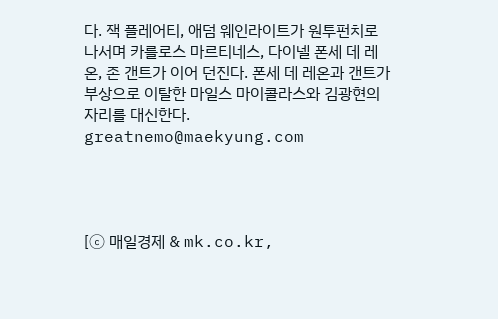다. 잭 플레어티, 애덤 웨인라이트가 원투펀치로 나서며 카를로스 마르티네스, 다이넬 폰세 데 레온, 존 갠트가 이어 던진다. 폰세 데 레온과 갠트가 부상으로 이탈한 마일스 마이콜라스와 김광현의 자리를 대신한다. greatnemo@maekyung.com




[ⓒ 매일경제 & mk.co.kr,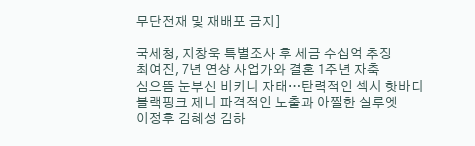무단전재 및 재배포 금지]

국세청, 지창욱 특별조사 후 세금 수십억 추징
최여진, 7년 연상 사업가와 결혼 1주년 자축
심으뜸 눈부신 비키니 자태…탄력적인 섹시 핫바디
블랙핑크 제니 파격적인 노출과 아찔한 실루엣
이정후 김혜성 김하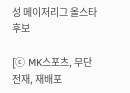성 메이저리그 올스타 후보

[ⓒ MK스포츠, 무단 전재, 재배포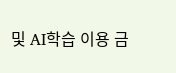및 AI학습 이용 금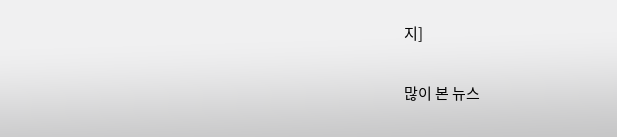지]

많이 본 뉴스